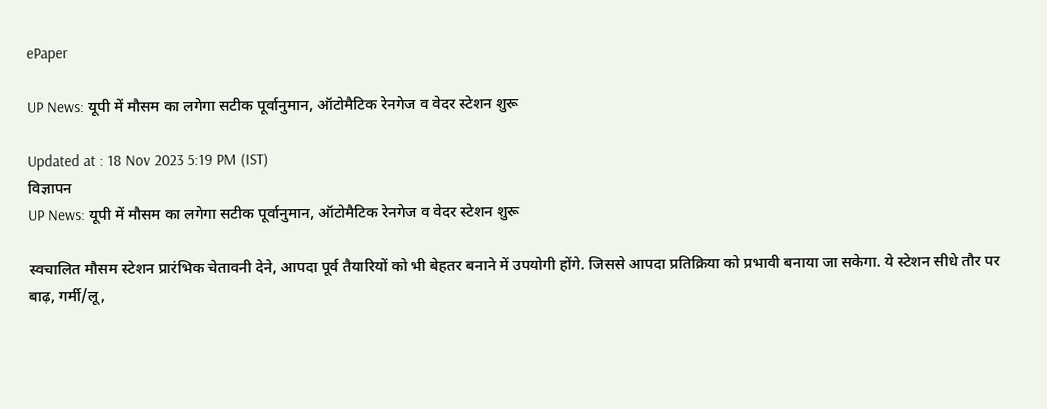ePaper

UP News: यूपी में मौसम का लगेगा सटीक पूर्वानुमान, ऑटोमैटिक रेनगेज व वेदर स्टेशन शुरू

Updated at : 18 Nov 2023 5:19 PM (IST)
विज्ञापन
UP News: यूपी में मौसम का लगेगा सटीक पूर्वानुमान, ऑटोमैटिक रेनगेज व वेदर स्टेशन शुरू

स्वचालित मौसम स्टेशन प्रारंभिक चेतावनी देने, आपदा पूर्व तैयारियों को भी बेहतर बनाने में उपयोगी होंगे. जिससे आपदा प्रतिक्रिया को प्रभावी बनाया जा सकेगा. ये स्टेशन सीधे तौर पर बाढ़, गर्मी/लू,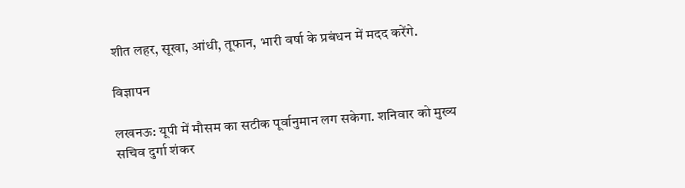शीत लहर, सूखा, आंधी, तूफान, भारी वर्षा के प्रबंधन में मदद करेंगे.

विज्ञापन

लखनऊ: यूपी में मौसम का सटीक पूर्वानुमान लग सकेगा. शनिवार को मुख्य सचिव दुर्गा शंकर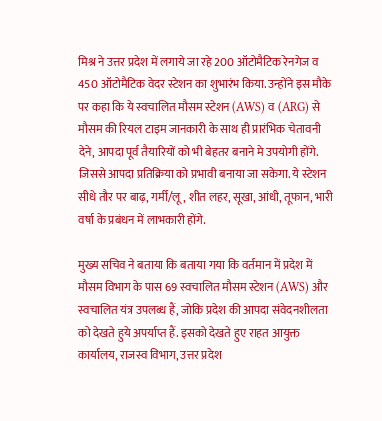मिश्र ने उत्तर प्रदेश में लगाये जा रहे 200 ऑटोमैटिक रेनगेज व 450 ऑटोमैटिक वेदर स्टेशन का शुभारंभ किया. उन्होंने इस मौके पर कहा कि ये स्वचालित मौसम स्टेशन (AWS) व (ARG) से मौसम की रियल टाइम जानकारी के साथ ही प्रारंभिक चेतावनी देने, आपदा पूर्व तैयारियों को भी बेहतर बनाने मे उपयोगी होंगे. जिससे आपदा प्रतिक्रिया को प्रभावी बनाया जा सकेगा. ये स्टेशन सीधे तौर पर बाढ़, गर्मी/लू, शीत लहर, सूखा, आंधी, तूफान, भारी वर्षा के प्रबंधन में लाभकारी होंगे.

मुख्य सचिव ने बताया कि बताया गया कि वर्तमान में प्रदेश में मौसम विभाग के पास 69 स्वचालित मौसम स्टेशन (AWS) और स्वचालित यंत्र उपलब्ध हैं, जोकि प्रदेश की आपदा संवेदनशीलता को देखते हुये अपर्याप्त हैं. इसको देखते हुए राहत आयुक्त कार्यालय, राजस्व विभाग, उत्तर प्रदेश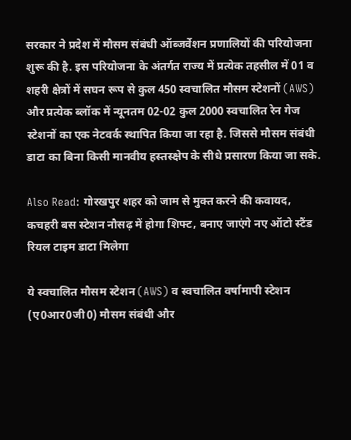सरकार ने प्रदेश में मौसम संबंधी ऑब्जर्वेशन प्रणालियों की परियोजना शुरू की है. इस परियोजना के अंतर्गत राज्य में प्रत्येक तहसील में 01 व शहरी क्षेत्रों में सघन रूप से कुल 450 स्वचालित मौसम स्टेशनों (AWS) और प्रत्येक ब्लॉक में न्यूनतम 02-02 कुल 2000 स्वचालित रेन गेज स्टेशनों का एक नेटवर्क स्थापित किया जा रहा है. जिससे मौसम संबंधी डाटा का बिना किसी मानवीय हस्तस्क्षेप के सीधे प्रसारण किया जा सके.

Also Read: गोरखपुर शहर को जाम से मुक्त करने की कवायद, कचहरी बस स्टेशन नौसढ़ में होगा शिफ्ट, बनाए जाएंगे नए ऑटो स्टैंड
रियल टाइम डाटा मिलेगा

ये स्वचालित मौसम स्टेशन (AWS) व स्वचालित वर्षामापी स्टेशन (ए0आर0जी0) मौसम संबंधी और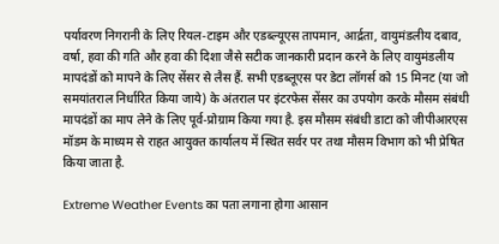पर्यावरण निगरानी के लिए रियल-टाइम और एडब्ल्यूएस तापमान, आर्द्रता, वायुमंडलीय दबाव, वर्षा, हवा की गति और हवा की दिशा जैसे सटीक जानकारी प्रदान करने के लिए वायुमंडलीय मापदंडों को मापने के लिए सेंसर से लैस हैं. सभी एडब्लूएस पर डेटा लॉगर्स को 15 मिनट (या जो समयांतराल निर्धारित किया जाये) के अंतराल पर इंटरफेस सेंसर का उपयोग करके मौसम संबंधी मापदंडों का माप लेने के लिए पूर्व-प्रोग्राम किया गया है. इस मौसम संबंधी डाटा को जीपीआरएस मॉडम के माध्यम से राहत आयुक्त कार्यालय में स्थित सर्वर पर तथा मौसम विभाग को भी प्रेषित किया जाता है.

Extreme Weather Events का पता लगाना होगा आसान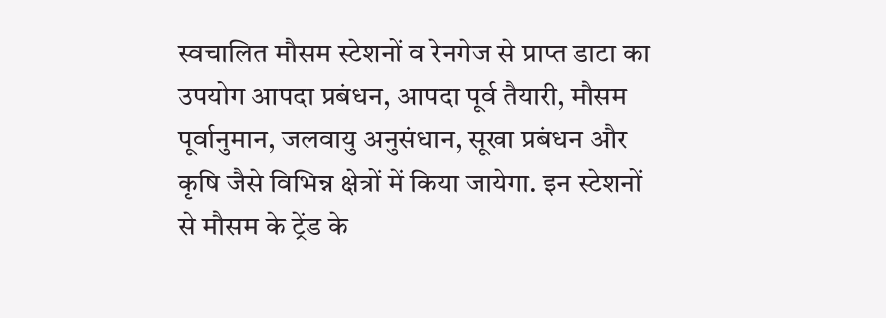स्वचालित मौसम स्टेशनों व रेनगेज से प्राप्त डाटा का उपयोग आपदा प्रबंधन, आपदा पूर्व तैयारी, मौसम पूर्वानुमान, जलवायु अनुसंधान, सूखा प्रबंधन और कृषि जैसे विभिन्न क्षेत्रों में किया जायेगा. इन स्टेशनों से मौसम के ट्रेंड के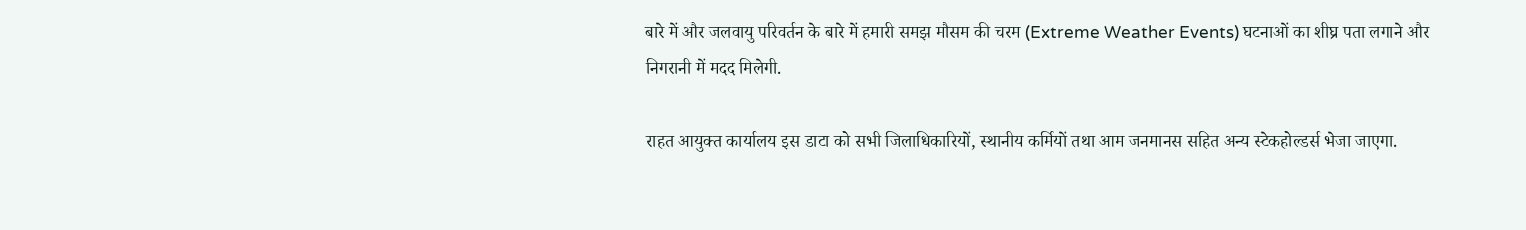बारे में और जलवायु परिवर्तन के बारे में हमारी समझ मौसम की चरम (Extreme Weather Events) घटनाओं का शीघ्र पता लगाने और निगरानी में मदद मिलेगी.

राहत आयुक्त कार्यालय इस डाटा को सभी जिलाधिकारियों, स्थानीय कर्मियों तथा आम जनमानस सहित अन्य स्टेकहोल्डर्स भेजा जाएगा.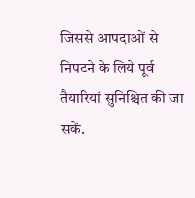जिससे आपदाओं से निपटने के लिये पूर्व तैयारियां सुनिश्चित की जा सकें.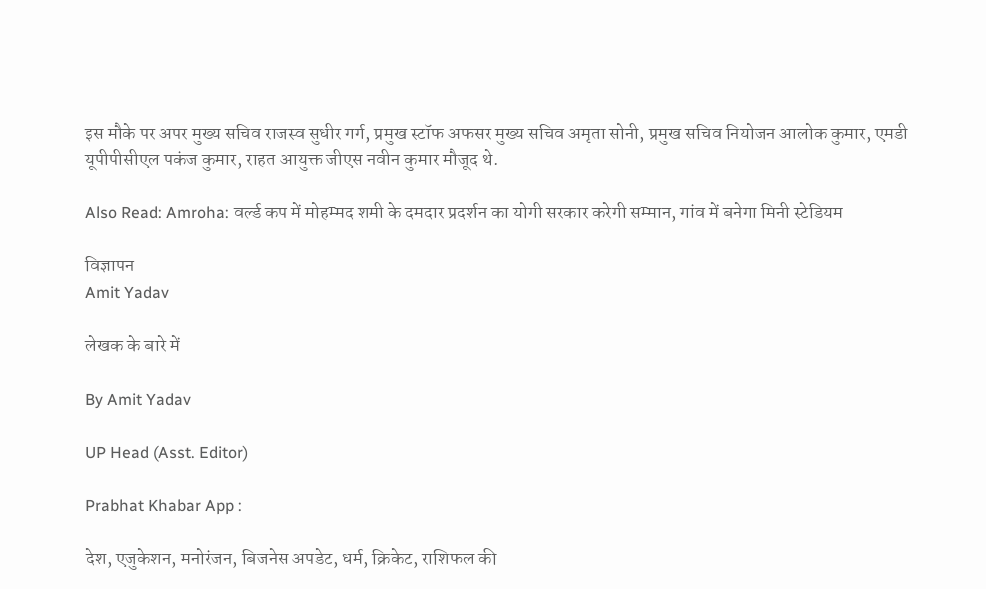इस मौके पर अपर मुख्य सचिव राजस्व सुधीर गर्ग, प्रमुख स्टॉफ अफसर मुख्य सचिव अमृता सोनी, प्रमुख सचिव नियोजन आलोक कुमार, एमडी यूपीपीसीएल पकंज कुमार, राहत आयुक्त जीएस नवीन कुमार मौजूद थे.

Also Read: Amroha: वर्ल्ड कप में मोहम्मद शमी के दमदार प्रदर्शन का योगी सरकार करेगी सम्मान, गांव में बनेगा मिनी स्टेडियम

विज्ञापन
Amit Yadav

लेखक के बारे में

By Amit Yadav

UP Head (Asst. Editor)

Prabhat Khabar App :

देश, एजुकेशन, मनोरंजन, बिजनेस अपडेट, धर्म, क्रिकेट, राशिफल की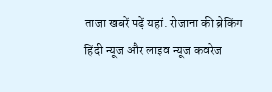ताजा खबरें पढ़ें यहां. रोजाना की ब्रेकिंग हिंदी न्यूज और लाइव न्यूज कवरेज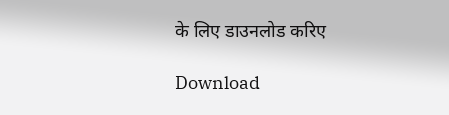के लिए डाउनलोड करिए

Download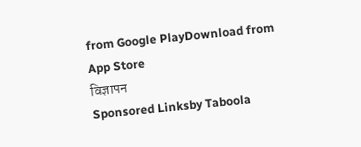from Google PlayDownload from App Store
विज्ञापन
Sponsored Linksby Taboola